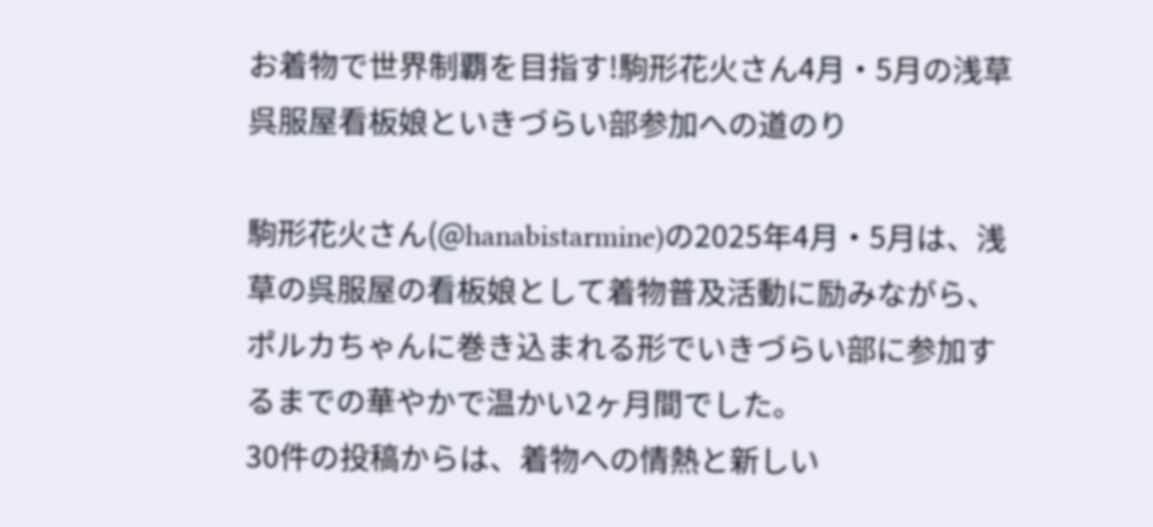お着物で世界制覇を目指す!駒形花火さん4月・5月の浅草呉服屋看板娘といきづらい部参加への道のり

駒形花火さん(@hanabistarmine)の2025年4月・5月は、浅草の呉服屋の看板娘として着物普及活動に励みながら、ポルカちゃんに巻き込まれる形でいきづらい部に参加するまでの華やかで温かい2ヶ月間でした。
30件の投稿からは、着物への情熱と新しい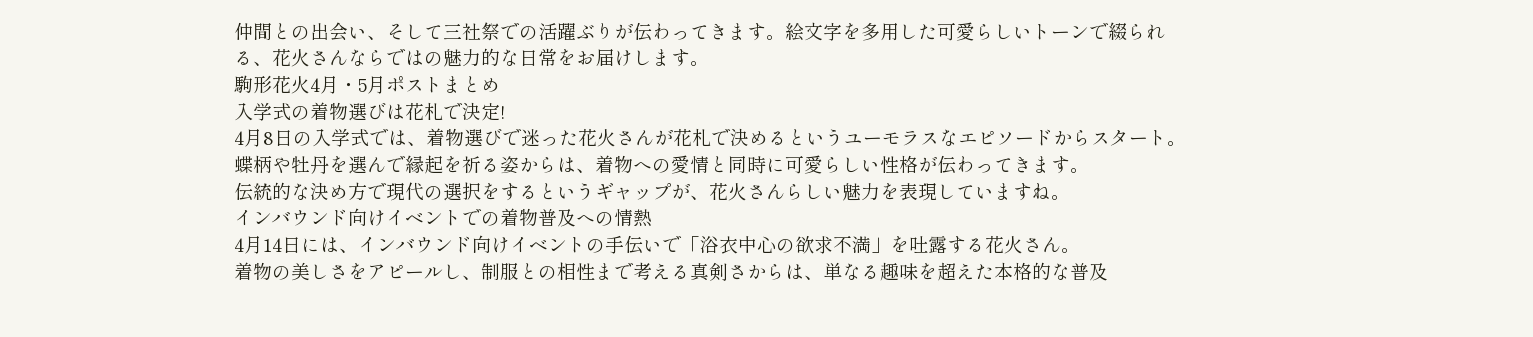仲間との出会い、そして三社祭での活躍ぶりが伝わってきます。絵文字を多用した可愛らしいトーンで綴られる、花火さんならではの魅力的な日常をお届けします。
駒形花火4月・5月ポストまとめ
入学式の着物選びは花札で決定!
4月8日の入学式では、着物選びで迷った花火さんが花札で決めるというユーモラスなエピソードからスタート。
蝶柄や牡丹を選んで縁起を祈る姿からは、着物への愛情と同時に可愛らしい性格が伝わってきます。
伝統的な決め方で現代の選択をするというギャップが、花火さんらしい魅力を表現していますね。
インバウンド向けイベントでの着物普及への情熱
4月14日には、インバウンド向けイベントの手伝いで「浴衣中心の欲求不満」を吐露する花火さん。
着物の美しさをアピールし、制服との相性まで考える真剣さからは、単なる趣味を超えた本格的な普及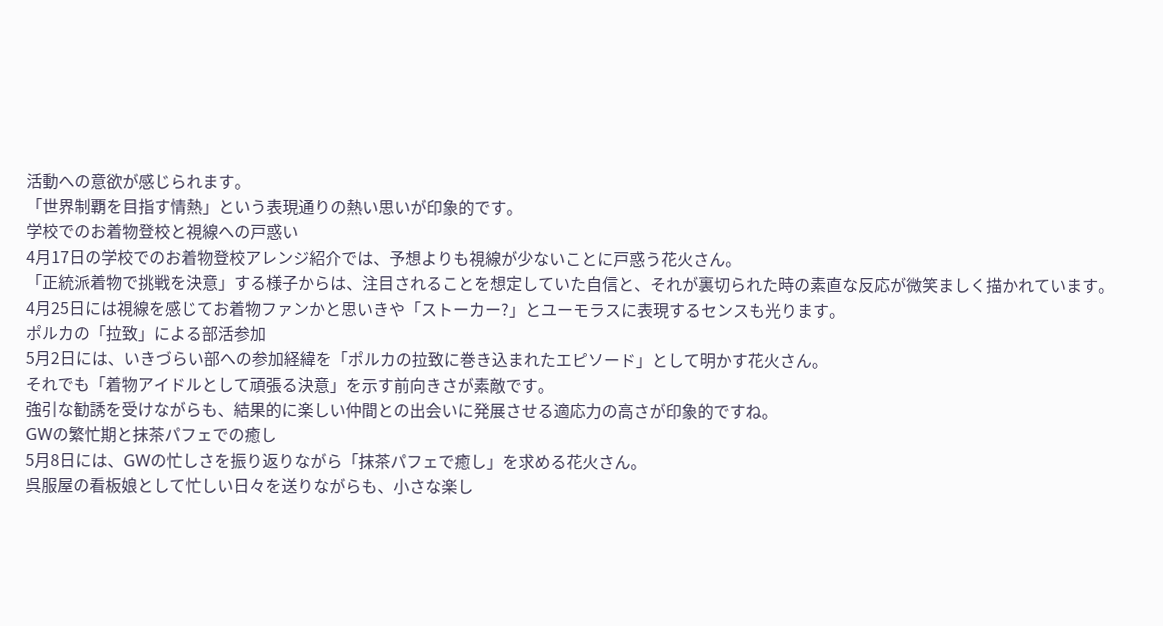活動への意欲が感じられます。
「世界制覇を目指す情熱」という表現通りの熱い思いが印象的です。
学校でのお着物登校と視線への戸惑い
4月17日の学校でのお着物登校アレンジ紹介では、予想よりも視線が少ないことに戸惑う花火さん。
「正統派着物で挑戦を決意」する様子からは、注目されることを想定していた自信と、それが裏切られた時の素直な反応が微笑ましく描かれています。
4月25日には視線を感じてお着物ファンかと思いきや「ストーカー?」とユーモラスに表現するセンスも光ります。
ポルカの「拉致」による部活参加
5月2日には、いきづらい部への参加経緯を「ポルカの拉致に巻き込まれたエピソード」として明かす花火さん。
それでも「着物アイドルとして頑張る決意」を示す前向きさが素敵です。
強引な勧誘を受けながらも、結果的に楽しい仲間との出会いに発展させる適応力の高さが印象的ですね。
GWの繁忙期と抹茶パフェでの癒し
5月8日には、GWの忙しさを振り返りながら「抹茶パフェで癒し」を求める花火さん。
呉服屋の看板娘として忙しい日々を送りながらも、小さな楽し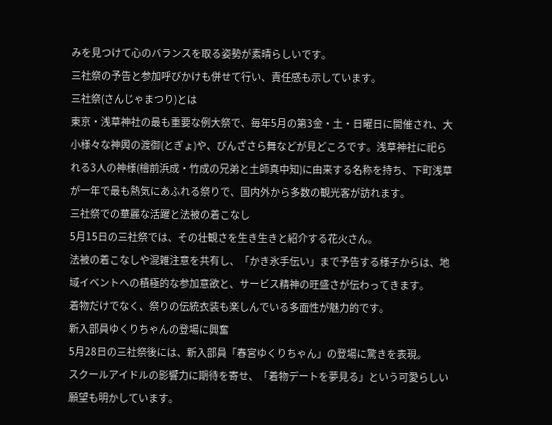みを見つけて心のバランスを取る姿勢が素晴らしいです。
三社祭の予告と参加呼びかけも併せて行い、責任感も示しています。
三社祭(さんじゃまつり)とは
東京・浅草神社の最も重要な例大祭で、毎年5月の第3金・土・日曜日に開催され、大小様々な神輿の渡御(とぎょ)や、びんざさら舞などが見どころです。浅草神社に祀られる3人の神様(檜前浜成・竹成の兄弟と土師真中知)に由来する名称を持ち、下町浅草が一年で最も熱気にあふれる祭りで、国内外から多数の観光客が訪れます。
三社祭での華麗な活躍と法被の着こなし
5月15日の三社祭では、その壮観さを生き生きと紹介する花火さん。
法被の着こなしや混雑注意を共有し、「かき氷手伝い」まで予告する様子からは、地域イベントへの積極的な参加意欲と、サービス精神の旺盛さが伝わってきます。
着物だけでなく、祭りの伝統衣装も楽しんでいる多面性が魅力的です。
新入部員ゆくりちゃんの登場に興奮
5月28日の三社祭後には、新入部員「春宮ゆくりちゃん」の登場に驚きを表現。
スクールアイドルの影響力に期待を寄せ、「着物デートを夢見る」という可愛らしい願望も明かしています。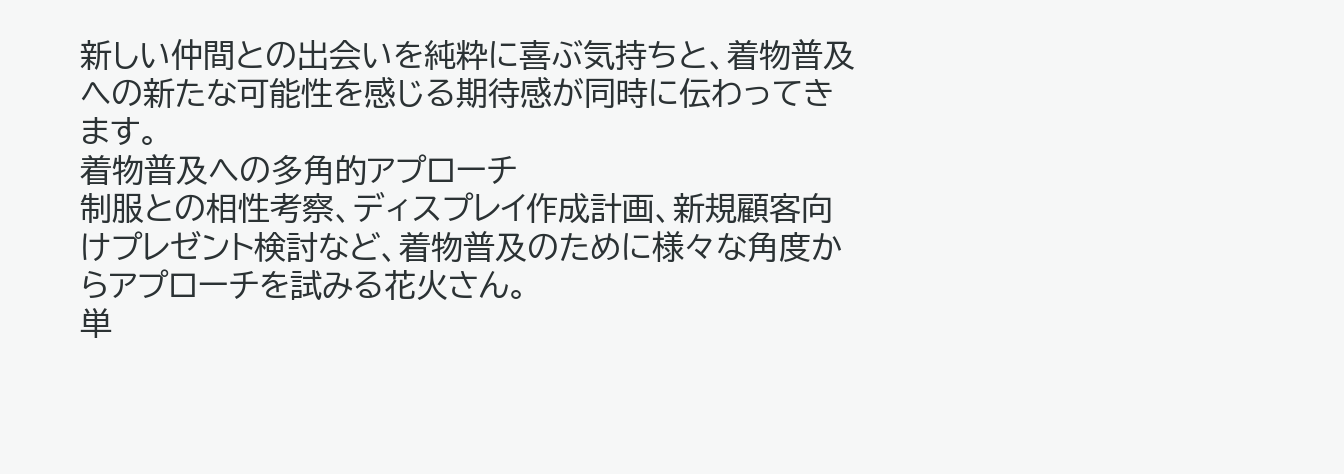新しい仲間との出会いを純粋に喜ぶ気持ちと、着物普及への新たな可能性を感じる期待感が同時に伝わってきます。
着物普及への多角的アプローチ
制服との相性考察、ディスプレイ作成計画、新規顧客向けプレゼント検討など、着物普及のために様々な角度からアプローチを試みる花火さん。
単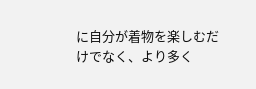に自分が着物を楽しむだけでなく、より多く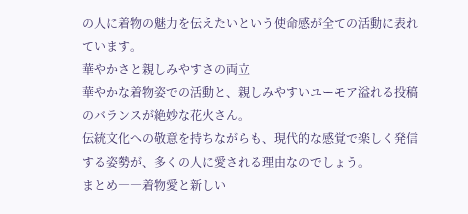の人に着物の魅力を伝えたいという使命感が全ての活動に表れています。
華やかさと親しみやすさの両立
華やかな着物姿での活動と、親しみやすいユーモア溢れる投稿のバランスが絶妙な花火さん。
伝統文化への敬意を持ちながらも、現代的な感覚で楽しく発信する姿勢が、多くの人に愛される理由なのでしょう。
まとめ――着物愛と新しい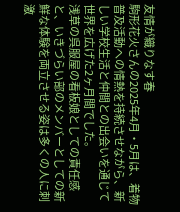友情が織りなす春
駒形花火さんの2025年4月・5月は、着物普及活動への情熱を持続させながら、新しい学校生活と仲間との出会いを通じて世界を広げた2ヶ月間でした。
浅草の呉服屋の看板娘としての責任感と、いきづらい部のメンバーとしての新鮮な体験を両立させる姿は多くの人に刺激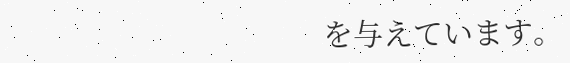を与えています。